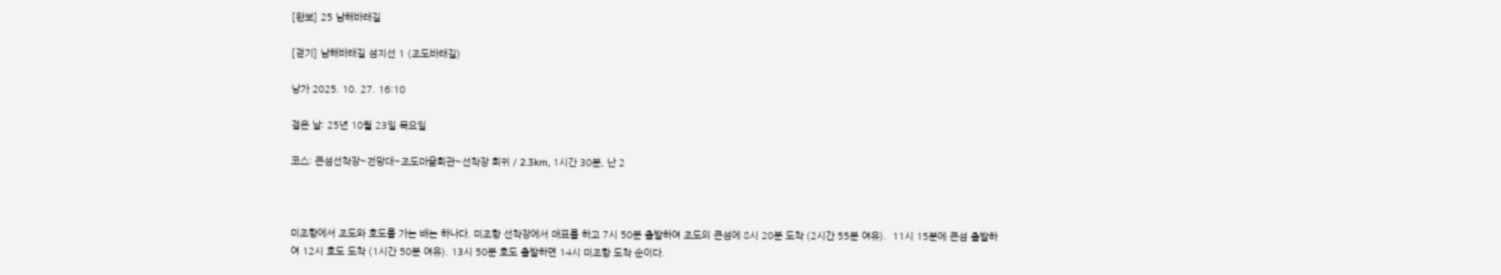[완보] 25 남해바래길

[걷기] 남해바래길 섬지선 1 (조도바래길)

낭가 2025. 10. 27. 16:10

걸은 날: 25년 10월 23일 목요일

코스: 큰섬선착장~전망대~조도마을회관~선착장 회귀 / 2.3km, 1시간 30분, 난 2



미조항에서 조도와 호도를 가는 배는 하나다. 미조항 선착장에서 매표를 하고 7시 50분 출발하여 조도의 큰섬에 8시 20분 도착 (2시간 55분 여유).  11시 15분에 큰섬 출발하여 12시 호도 도착 (1시간 50분 여유). 13시 50분 호도 출발하면 14시 미조항 도착 순이다.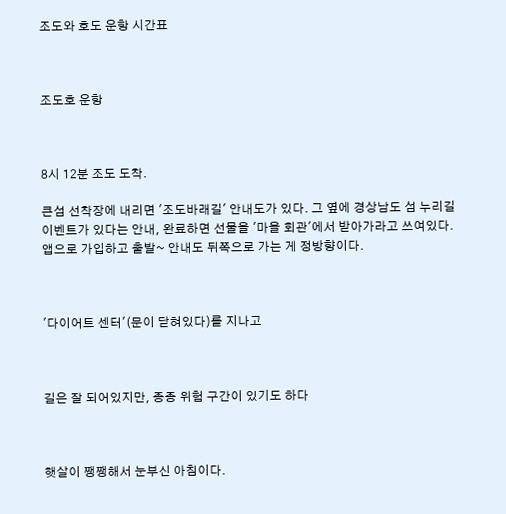조도와 호도 운항 시간표



조도호 운항



8시 12분 조도 도착.

큰섬 선착장에 내리면 '조도바래길' 안내도가 있다. 그 옆에 경상남도 섬 누리길 이벤트가 있다는 안내, 완료하면 선물을 '마을 회관'에서 받아가라고 쓰여있다. 앱으로 가입하고 출발~ 안내도 뒤쪽으로 가는 게 정방향이다.



'다이어트 센터'(문이 닫혀있다)를 지나고



길은 잘 되어있지만, 종종 위험 구간이 있기도 하다



햇살이 쨍쨍해서 눈부신 아침이다.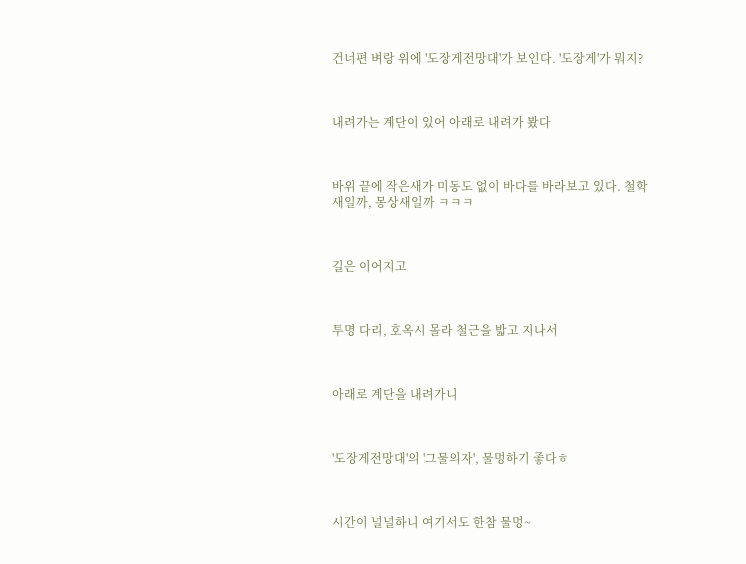건너편 벼랑 위에 '도장게전망대'가 보인다. '도장게'가 뭐지?



내려가는 계단이 있어 아래로 내려가 봤다



바위 끝에 작은새가 미동도 없이 바다를 바라보고 있다. 철학새일까, 몽상새일까 ㅋㅋㅋ



길은 이어지고



투명 다리, 호옥시 몰라 철근을 밟고 지나서



아래로 계단을 내려가니



'도장게전망대'의 '그물의자', 물멍하기 좋다ㅎ



시간이 널널하니 여기서도 한참 물멍~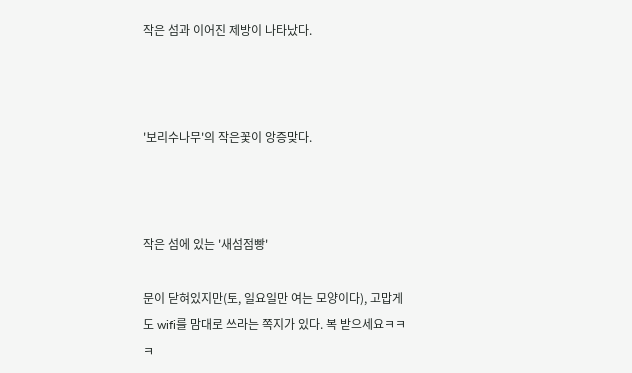작은 섬과 이어진 제방이 나타났다.



'보리수나무'의 작은꽃이 앙증맞다.



작은 섬에 있는 '새섬점빵'

문이 닫혀있지만(토, 일요일만 여는 모양이다), 고맙게도 wifi를 맘대로 쓰라는 쪽지가 있다. 복 받으세요ㅋㅋㅋ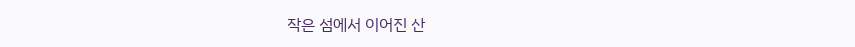작은 섬에서 이어진 산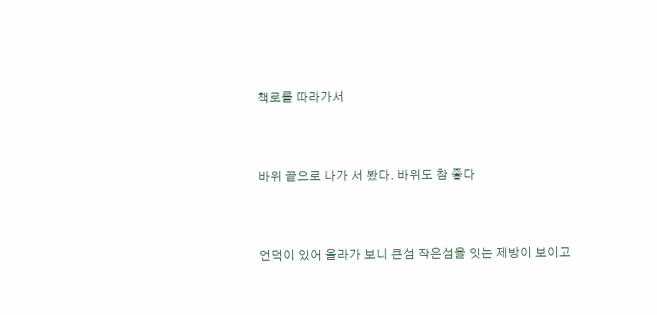책로를 따라가서



바위 끝으로 나가 서 봤다. 바위도 참 좋다



언덕이 있어 올라가 보니 큰섬 작은섬을 잇는 제방이 보이고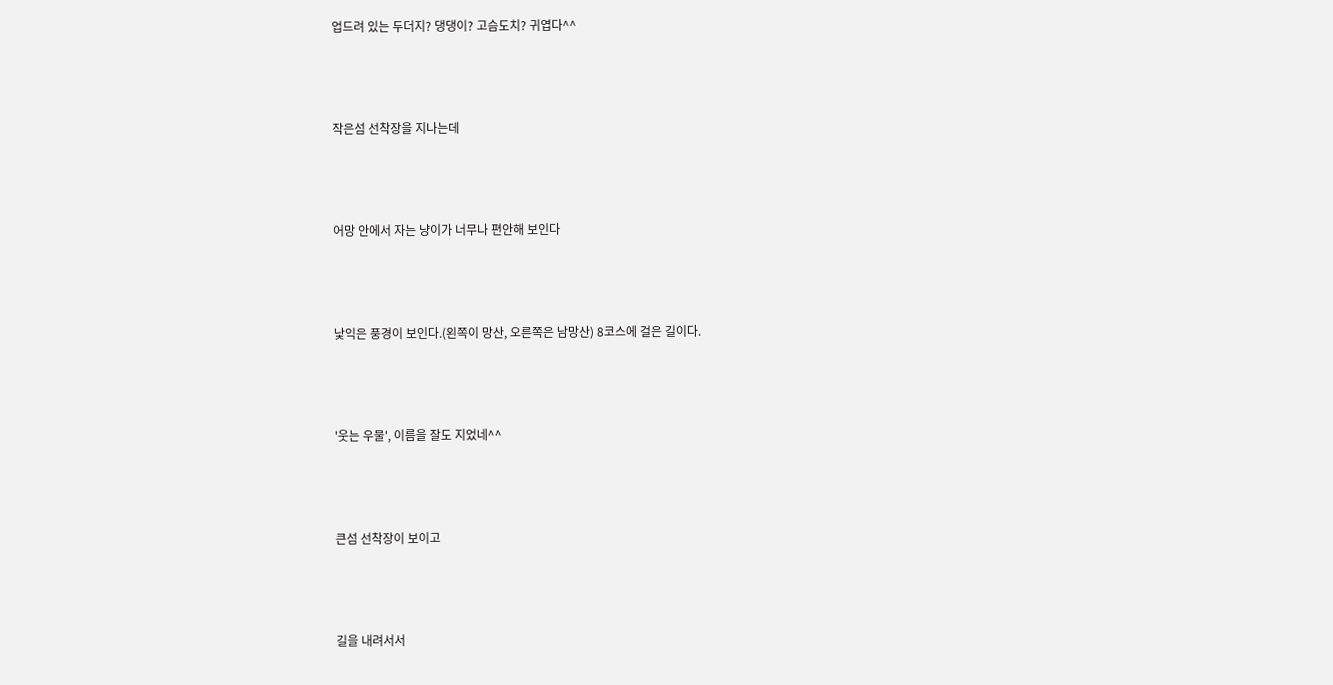업드려 있는 두더지? 댕댕이? 고슴도치? 귀엽다^^



작은섬 선착장을 지나는데



어망 안에서 자는 냥이가 너무나 편안해 보인다



낯익은 풍경이 보인다.(왼쪽이 망산, 오른쪽은 남망산) 8코스에 걸은 길이다.



'웃는 우물', 이름을 잘도 지었네^^



큰섬 선착장이 보이고



길을 내려서서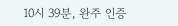10시 39분, 완주 인증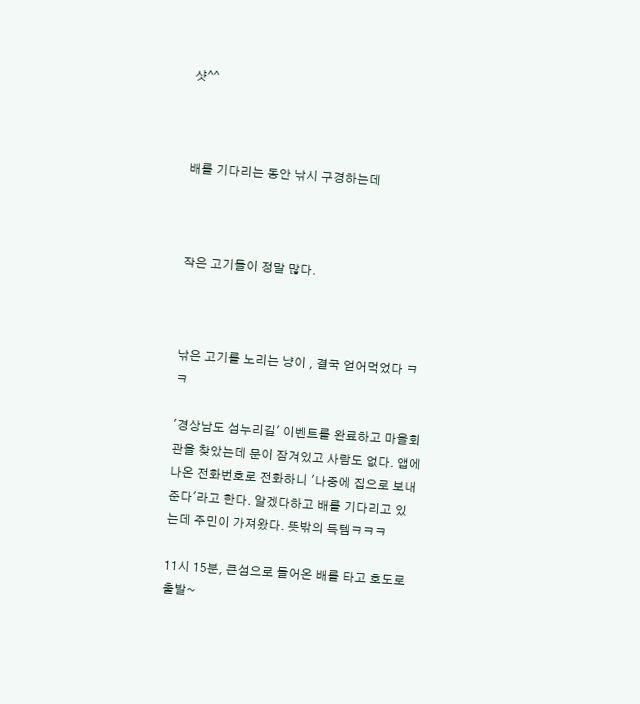샷^^



배를 기다리는 동안 낚시 구경하는데



작은 고기들이 정말 많다.



낚은 고기를 노리는 냥이 , 결국 얻어먹었다 ㅋㅋ

'경상남도 섬누리길' 이벤트를 완료하고 마을회관을 찾았는데 문이 잠겨있고 사람도 없다. 앱에 나온 전화번호로 전화하니 '나중에 집으로 보내 준다'라고 한다. 알겠다하고 배를 기다리고 있는데 주민이 가져왔다. 뜻밖의 득템ㅋㅋㅋ

11시 15분, 큰섬으로 들어온 배를 타고 호도로 출발~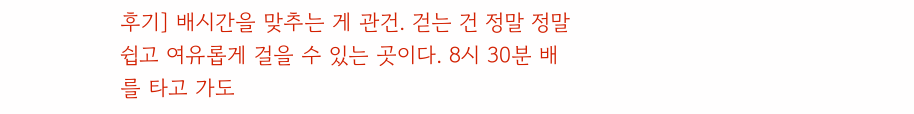후기] 배시간을 맞추는 게 관건. 걷는 건 정말 정말 쉽고 여유롭게 걸을 수 있는 곳이다. 8시 30분 배를 타고 가도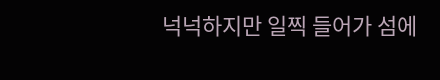넉넉하지만 일찍 들어가 섬에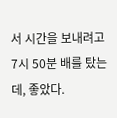서 시간을 보내려고 7시 50분 배를 탔는데, 좋았다.